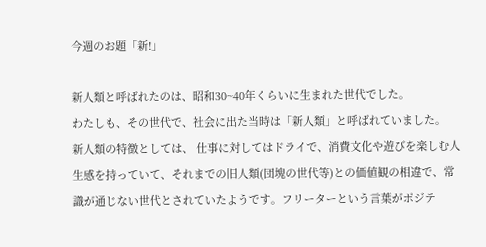今週のお題「新!」

新人類と呼ばれたのは、昭和30~40年くらいに生まれた世代でした。
わたしも、その世代で、社会に出た当時は「新人類」と呼ばれていました。
新人類の特徴としては、 仕事に対してはドライで、消費文化や遊びを楽しむ人生感を持っていて、それまでの旧人類(団塊の世代等)との価値観の相違で、常識が通じない世代とされていたようです。フリーターという言葉がポジテ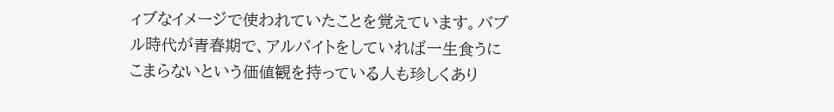ィブなイメージで使われていたことを覚えています。バブル時代が青春期で、アルバイトをしていれば一生食うにこまらないという価値観を持っている人も珍しくあり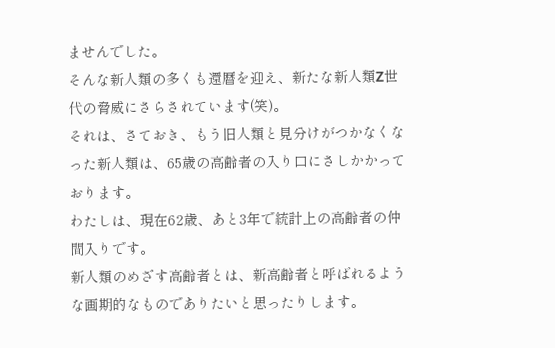ませんでした。
そんな新人類の多くも還暦を迎え、新たな新人類Z世代の脅威にさらされています(笑)。
それは、さておき、もう旧人類と見分けがつかなくなった新人類は、65歳の高齢者の入り口にさしかかっております。
わたしは、現在62歳、あと3年で統計上の高齢者の仲間入りです。
新人類のめざす高齢者とは、新高齢者と呼ばれるような画期的なものでありたいと思ったりします。